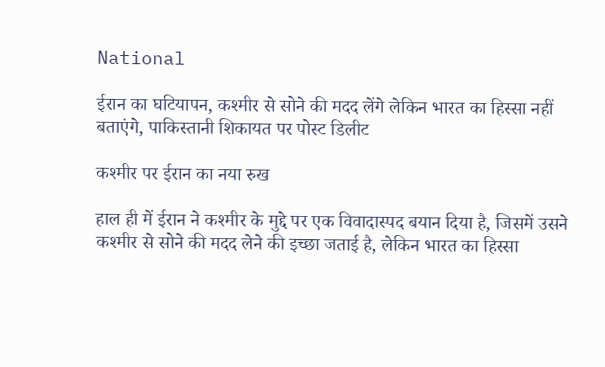National

ईरान का घट‍ियापन, कश्मीर से सोने की मदद लेंगे लेकिन भारत का हिस्सा नहीं बताएंगे, पाकिस्तानी श‍िकायत पर पोस्ट डिलीट

कश्मीर पर ईरान का नया रुख

हाल ही में ईरान ने कश्मीर के मुद्दे पर एक विवादास्पद बयान दिया है, जिसमें उसने कश्मीर से सोने की मदद लेने की इच्छा जताई है, लेकिन भारत का हिस्सा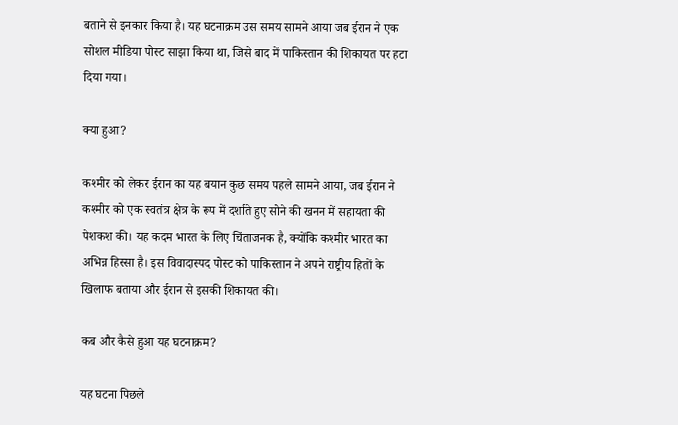बताने से इनकार किया है। यह घटनाक्रम उस समय सामने आया जब ईरान ने एक सोशल मीडिया पोस्ट साझा किया था, जिसे बाद में पाकिस्तान की शिकायत पर हटा दिया गया।

क्या हुआ?

कश्मीर को लेकर ईरान का यह बयान कुछ समय पहले सामने आया, जब ईरान ने कश्मीर को एक स्वतंत्र क्षेत्र के रूप में दर्शाते हुए सोने की खनन में सहायता की पेशकश की। यह कदम भारत के लिए चिंताजनक है, क्योंकि कश्मीर भारत का अभिन्न हिस्सा है। इस विवादास्पद पोस्ट को पाकिस्तान ने अपने राष्ट्रीय हितों के खिलाफ बताया और ईरान से इसकी शिकायत की।

कब और कैसे हुआ यह घटनाक्रम?

यह घटना पिछले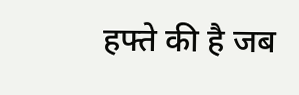हफ्ते की है जब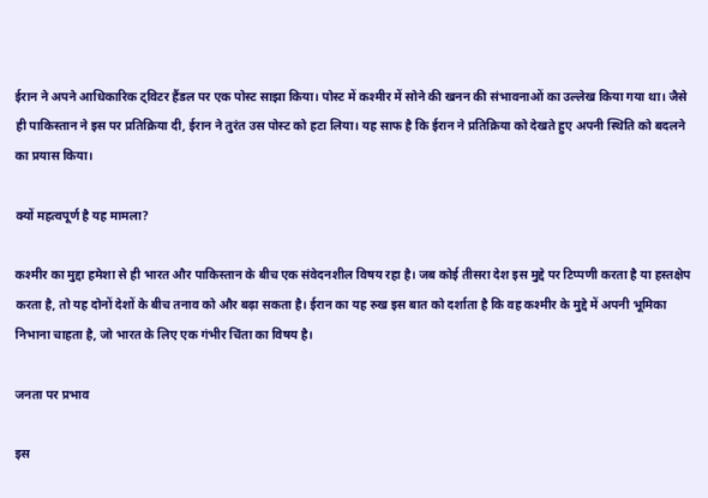ईरान ने अपने आधिकारिक ट्विटर हैंडल पर एक पोस्ट साझा किया। पोस्ट में कश्मीर में सोने की खनन की संभावनाओं का उल्लेख किया गया था। जैसे ही पाकिस्तान ने इस पर प्रतिक्रिया दी, ईरान ने तुरंत उस पोस्ट को हटा लिया। यह साफ है कि ईरान ने प्रतिक्रिया को देखते हुए अपनी स्थिति को बदलने का प्रयास किया।

क्यों महत्वपूर्ण है यह मामला?

कश्मीर का मुद्दा हमेशा से ही भारत और पाकिस्तान के बीच एक संवेदनशील विषय रहा है। जब कोई तीसरा देश इस मुद्दे पर टिप्पणी करता है या हस्तक्षेप करता है, तो यह दोनों देशों के बीच तनाव को और बढ़ा सकता है। ईरान का यह रुख इस बात को दर्शाता है कि वह कश्मीर के मुद्दे में अपनी भूमिका निभाना चाहता है, जो भारत के लिए एक गंभीर चिंता का विषय है।

जनता पर प्रभाव

इस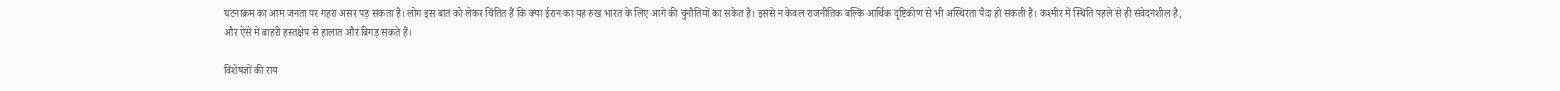घटनाक्रम का आम जनता पर गहरा असर पड़ सकता है। लोग इस बात को लेकर चिंतित हैं कि क्या ईरान का यह रुख भारत के लिए आगे की चुनौतियों का संकेत है। इससे न केवल राजनीतिक बल्कि आर्थिक दृष्टिकोण से भी अस्थिरता पैदा हो सकती है। कश्मीर में स्थिति पहले से ही संवेदनशील है, और ऐसे में बाहरी हस्तक्षेप से हालात और बिगड़ सकते हैं।

विशेषज्ञों की राय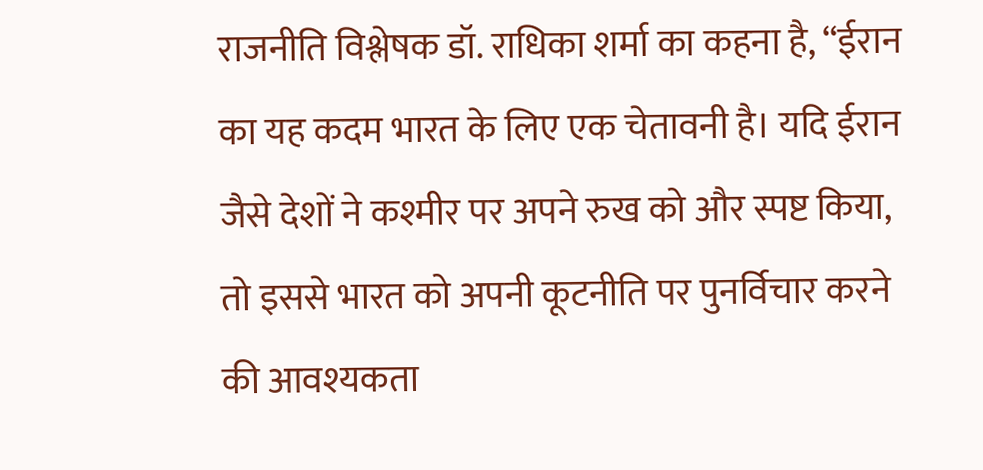राजनीति विश्लेषक डॉ. राधिका शर्मा का कहना है, “ईरान का यह कदम भारत के लिए एक चेतावनी है। यदि ईरान जैसे देशों ने कश्मीर पर अपने रुख को और स्पष्ट किया, तो इससे भारत को अपनी कूटनीति पर पुनर्विचार करने की आवश्यकता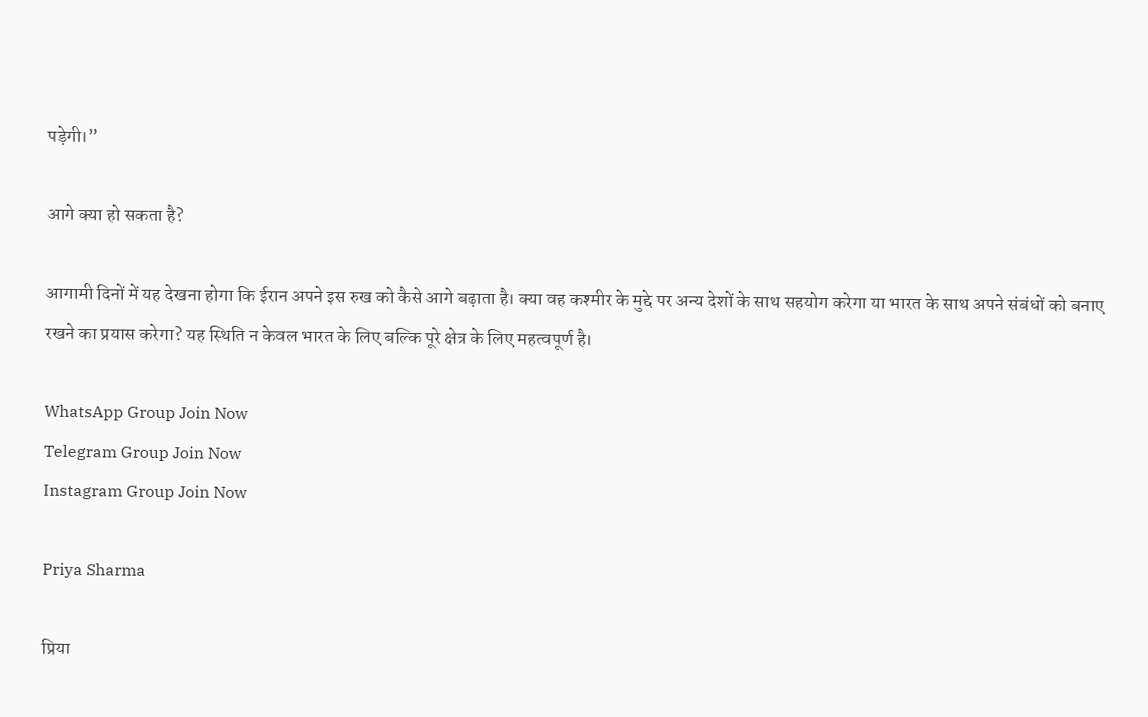पड़ेगी।”

आगे क्या हो सकता है?

आगामी दिनों में यह देखना होगा कि ईरान अपने इस रुख को कैसे आगे बढ़ाता है। क्या वह कश्मीर के मुद्दे पर अन्य देशों के साथ सहयोग करेगा या भारत के साथ अपने संबंधों को बनाए रखने का प्रयास करेगा? यह स्थिति न केवल भारत के लिए बल्कि पूरे क्षेत्र के लिए महत्वपूर्ण है।

WhatsApp Group Join Now
Telegram Group Join Now
Instagram Group Join Now

Priya Sharma

प्रिया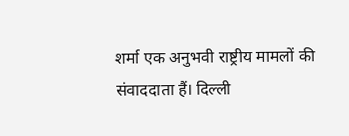शर्मा एक अनुभवी राष्ट्रीय मामलों की संवाददाता हैं। दिल्ली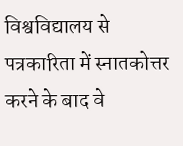विश्वविद्यालय से पत्रकारिता में स्नातकोत्तर करने के बाद वे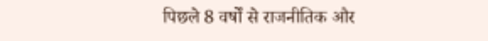पिछले 8 वर्षों से राजनीतिक और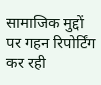सामाजिक मुद्दों पर गहन रिपोर्टिंग कर रही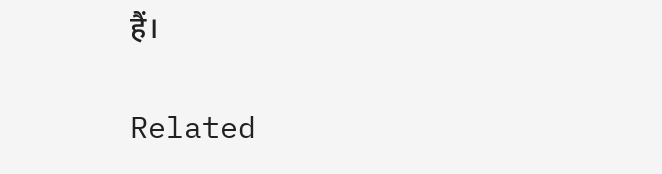हैं।

Related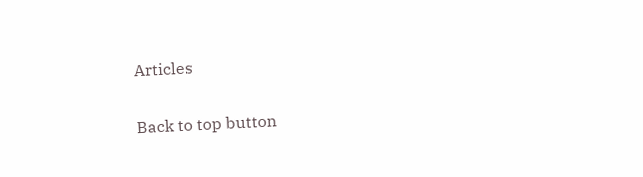Articles

Back to top button